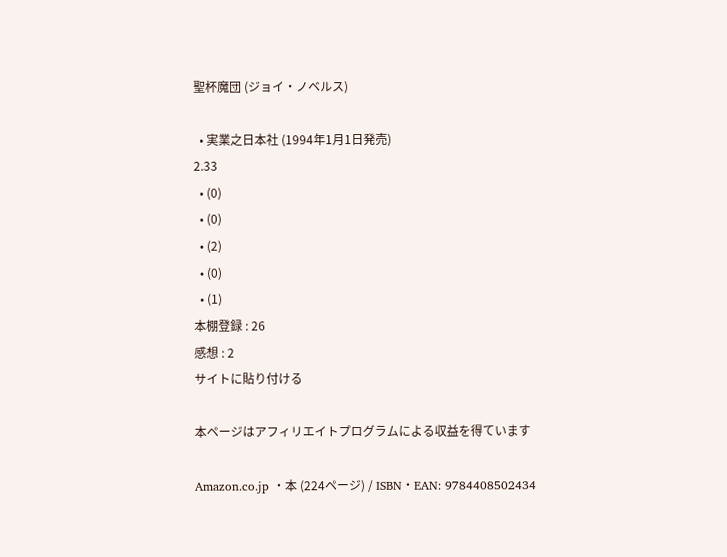聖杯魔団 (ジョイ・ノベルス)

  • 実業之日本社 (1994年1月1日発売)
2.33
  • (0)
  • (0)
  • (2)
  • (0)
  • (1)
本棚登録 : 26
感想 : 2
サイトに貼り付ける

本ページはアフィリエイトプログラムによる収益を得ています

Amazon.co.jp ・本 (224ページ) / ISBN・EAN: 9784408502434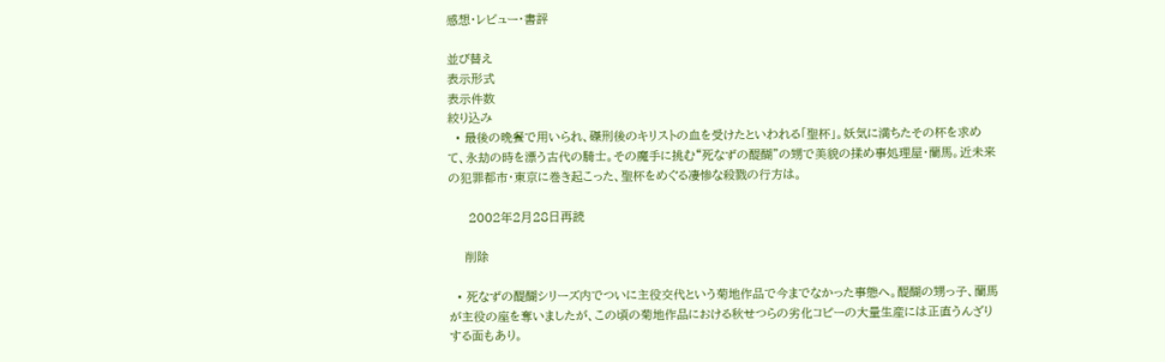感想・レビュー・書評

並び替え
表示形式
表示件数
絞り込み
  • 最後の晩餐で用いられ、磔刑後のキリストの血を受けたといわれる「聖杯」。妖気に満ちたその杯を求めて、永劫の時を漂う古代の騎士。その魔手に挑む“死なずの醍醐”の甥で美貌の揉め事処理屋・蘭馬。近未来の犯罪都市・東京に巻き起こった、聖杯をめぐる凄惨な殺戮の行方は。

     2002年2月28日再読

    削除

  • 死なずの醍醐シリーズ内でついに主役交代という菊地作品で今までなかった事態へ。醍醐の甥っ子、蘭馬が主役の座を奪いましたが、この頃の菊地作品における秋せつらの劣化コピーの大量生産には正直うんざりする面もあり。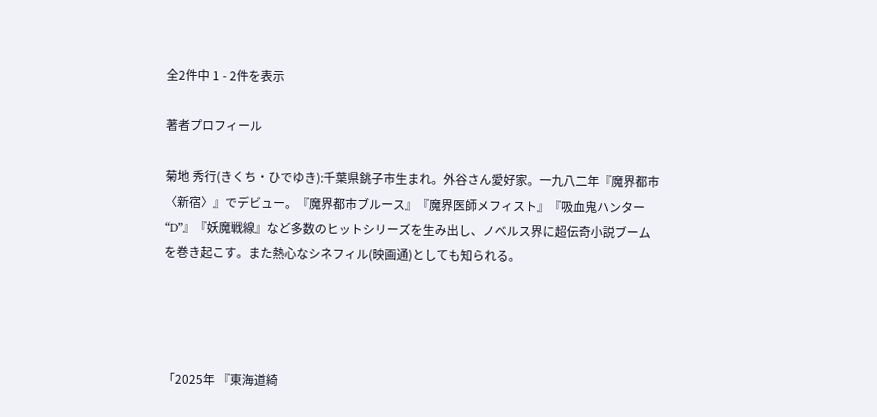全2件中 1 - 2件を表示

著者プロフィール

菊地 秀行(きくち・ひでゆき):千葉県銚子市生まれ。外谷さん愛好家。一九八二年『魔界都市〈新宿〉』でデビュー。『魔界都市ブルース』『魔界医師メフィスト』『吸血鬼ハンター“D”』『妖魔戦線』など多数のヒットシリーズを生み出し、ノベルス界に超伝奇小説ブームを巻き起こす。また熱心なシネフィル(映画通)としても知られる。




「2025年 『東海道綺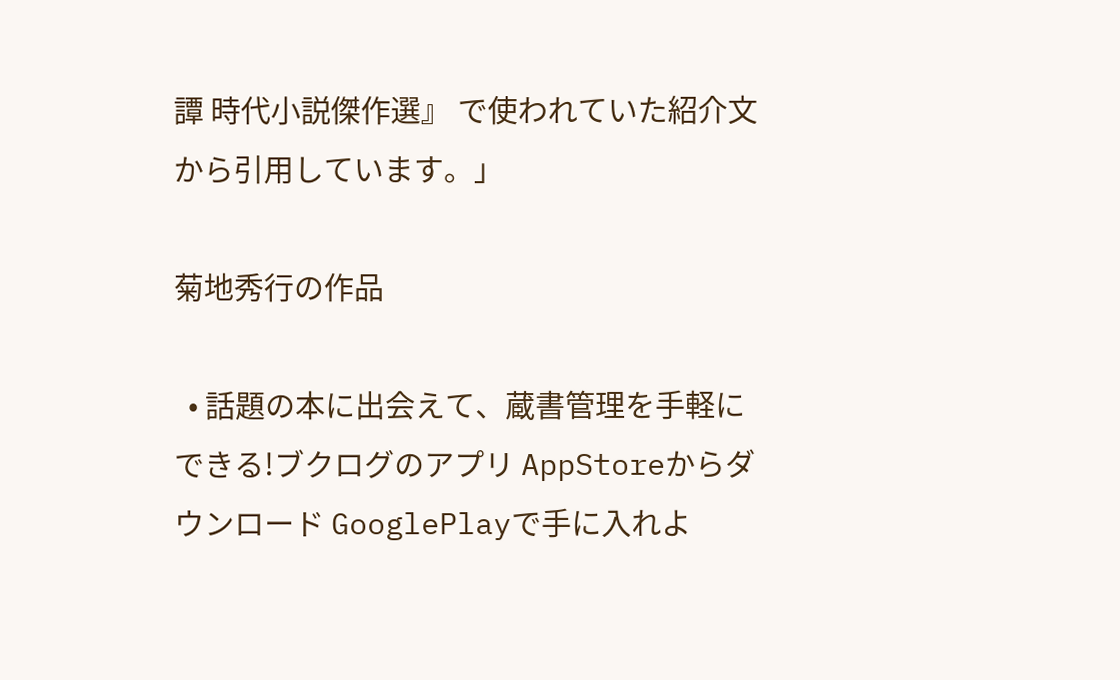譚 時代小説傑作選』 で使われていた紹介文から引用しています。」

菊地秀行の作品

  • 話題の本に出会えて、蔵書管理を手軽にできる!ブクログのアプリ AppStoreからダウンロード GooglePlayで手に入れよ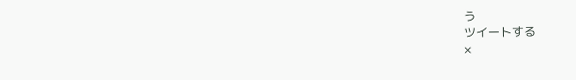う
ツイートする
×